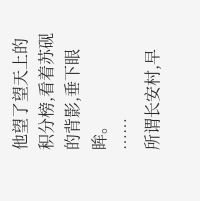他望了望天上的积分榜,看着苏砚的背影,垂下眼眸。
……
所谓长安村,早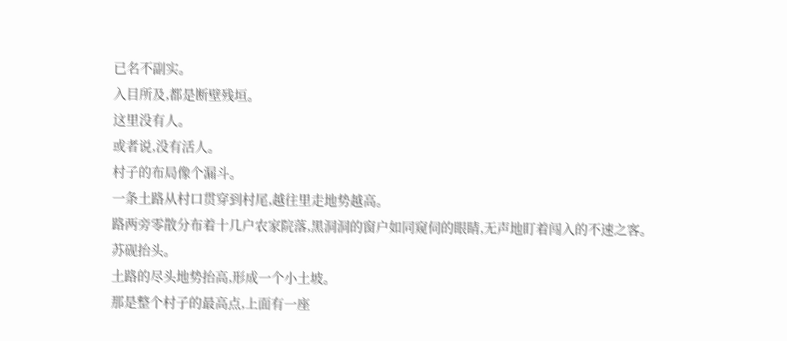已名不副实。
入目所及,都是断壁残垣。
这里没有人。
或者说,没有活人。
村子的布局像个漏斗。
一条土路从村口贯穿到村尾,越往里走地势越高。
路两旁零散分布着十几户农家院落,黑洞洞的窗户如同窥伺的眼睛,无声地盯着闯入的不速之客。
苏砚抬头。
土路的尽头地势抬高,形成一个小土坡。
那是整个村子的最高点,上面有一座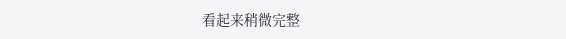看起来稍微完整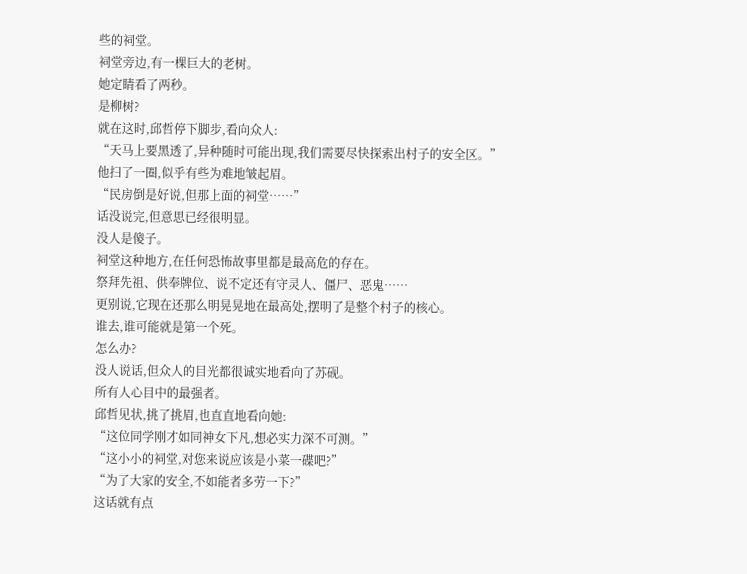些的祠堂。
祠堂旁边,有一棵巨大的老树。
她定睛看了两秒。
是柳树?
就在这时,邱哲停下脚步,看向众人:
“天马上要黑透了,异种随时可能出现,我们需要尽快探索出村子的安全区。”
他扫了一圈,似乎有些为难地皱起眉。
“民房倒是好说,但那上面的祠堂……”
话没说完,但意思已经很明显。
没人是傻子。
祠堂这种地方,在任何恐怖故事里都是最高危的存在。
祭拜先祖、供奉牌位、说不定还有守灵人、僵尸、恶鬼……
更别说,它现在还那么明晃晃地在最高处,摆明了是整个村子的核心。
谁去,谁可能就是第一个死。
怎么办?
没人说话,但众人的目光都很诚实地看向了苏砚。
所有人心目中的最强者。
邱哲见状,挑了挑眉,也直直地看向她:
“这位同学刚才如同神女下凡,想必实力深不可测。”
“这小小的祠堂,对您来说应该是小菜一碟吧?”
“为了大家的安全,不如能者多劳一下?”
这话就有点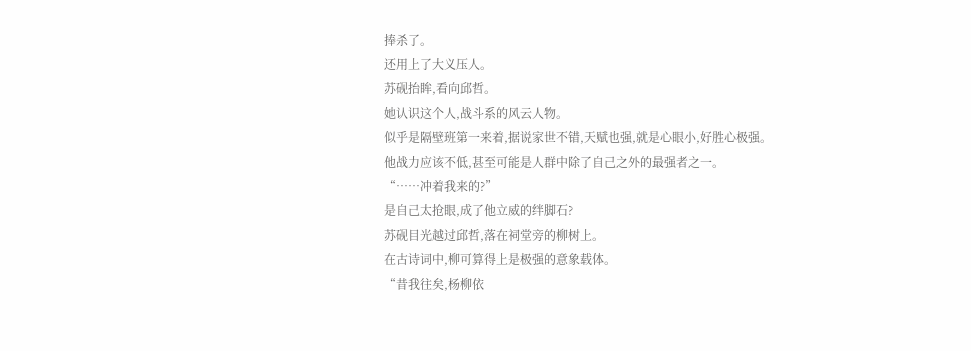捧杀了。
还用上了大义压人。
苏砚抬眸,看向邱哲。
她认识这个人,战斗系的风云人物。
似乎是隔壁班第一来着,据说家世不错,天赋也强,就是心眼小,好胜心极强。
他战力应该不低,甚至可能是人群中除了自己之外的最强者之一。
“……冲着我来的?”
是自己太抢眼,成了他立威的绊脚石?
苏砚目光越过邱哲,落在祠堂旁的柳树上。
在古诗词中,柳可算得上是极强的意象载体。
“昔我往矣,杨柳依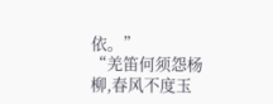依。”
“羌笛何须怨杨柳,春风不度玉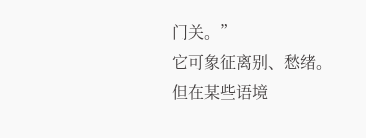门关。”
它可象征离别、愁绪。
但在某些语境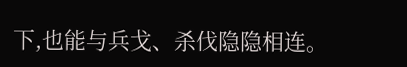下,也能与兵戈、杀伐隐隐相连。